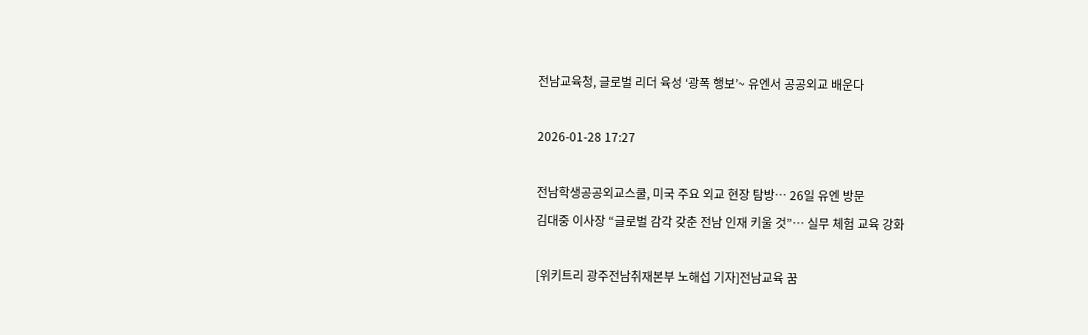전남교육청, 글로벌 리더 육성 ‘광폭 행보’~ 유엔서 공공외교 배운다

2026-01-28 17:27

전남학생공공외교스쿨, 미국 주요 외교 현장 탐방… 26일 유엔 방문
김대중 이사장 “글로벌 감각 갖춘 전남 인재 키울 것”… 실무 체험 교육 강화

[위키트리 광주전남취재본부 노해섭 기자]전남교육 꿈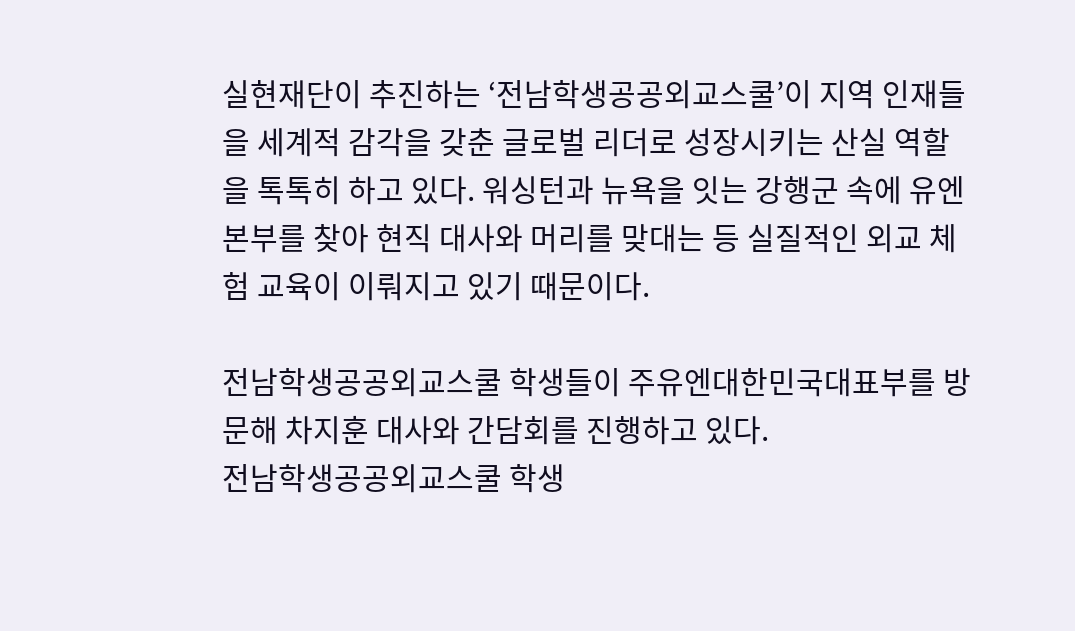실현재단이 추진하는 ‘전남학생공공외교스쿨’이 지역 인재들을 세계적 감각을 갖춘 글로벌 리더로 성장시키는 산실 역할을 톡톡히 하고 있다. 워싱턴과 뉴욕을 잇는 강행군 속에 유엔 본부를 찾아 현직 대사와 머리를 맞대는 등 실질적인 외교 체험 교육이 이뤄지고 있기 때문이다.

전남학생공공외교스쿨 학생들이 주유엔대한민국대표부를 방문해 차지훈 대사와 간담회를 진행하고 있다.
전남학생공공외교스쿨 학생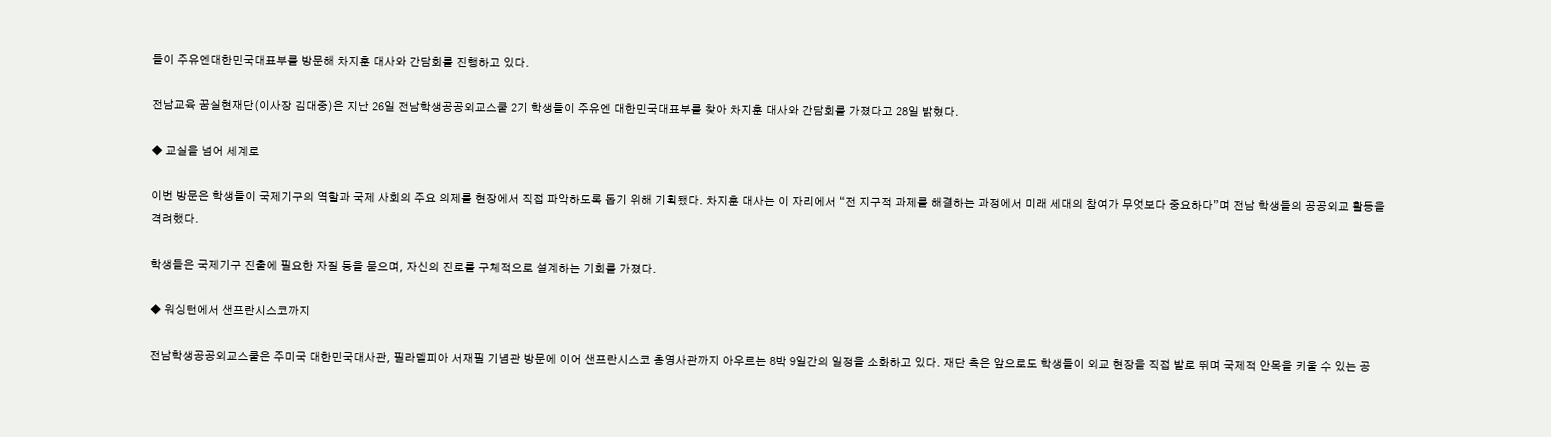들이 주유엔대한민국대표부를 방문해 차지훈 대사와 간담회를 진행하고 있다.

전남교육 꿈실현재단(이사장 김대중)은 지난 26일 전남학생공공외교스쿨 2기 학생들이 주유엔 대한민국대표부를 찾아 차지훈 대사와 간담회를 가졌다고 28일 밝혔다.

◆ 교실을 넘어 세계로

이번 방문은 학생들이 국제기구의 역할과 국제 사회의 주요 의제를 현장에서 직접 파악하도록 돕기 위해 기획됐다. 차지훈 대사는 이 자리에서 “전 지구적 과제를 해결하는 과정에서 미래 세대의 참여가 무엇보다 중요하다”며 전남 학생들의 공공외교 활동을 격려했다.

학생들은 국제기구 진출에 필요한 자질 등을 묻으며, 자신의 진로를 구체적으로 설계하는 기회를 가졌다.

◆ 워싱턴에서 샌프란시스코까지

전남학생공공외교스쿨은 주미국 대한민국대사관, 필라델피아 서재필 기념관 방문에 이어 샌프란시스코 총영사관까지 아우르는 8박 9일간의 일정을 소화하고 있다. 재단 측은 앞으로도 학생들이 외교 현장을 직접 발로 뛰며 국제적 안목을 키울 수 있는 공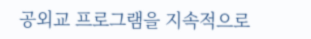공외교 프로그램을 지속적으로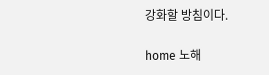강화할 방침이다.

home 노해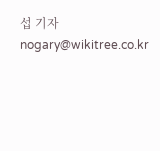섭 기자 nogary@wikitree.co.kr